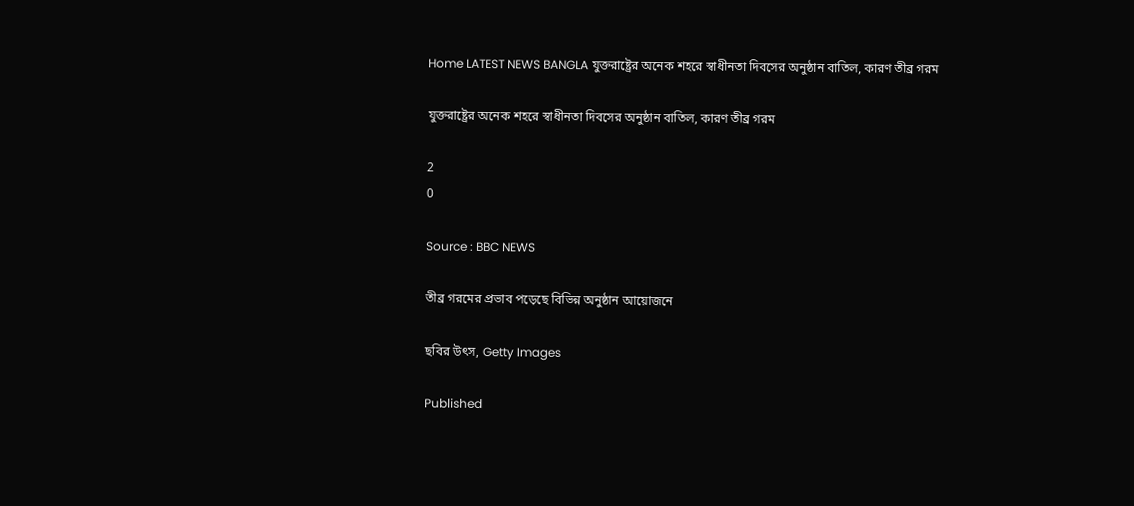Home LATEST NEWS BANGLA যুক্তরাষ্ট্রের অনেক শহরে স্বাধীনতা দিবসের অনুষ্ঠান বাতিল, কারণ তীব্র গরম

যুক্তরাষ্ট্রের অনেক শহরে স্বাধীনতা দিবসের অনুষ্ঠান বাতিল, কারণ তীব্র গরম

2
0

Source : BBC NEWS

তীব্র গরমের প্রভাব পড়েছে বিভিন্ন অনুষ্ঠান আয়োজনে

ছবির উৎস, Getty Images

Published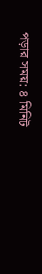পড়ার সময়: ৪ মিনিট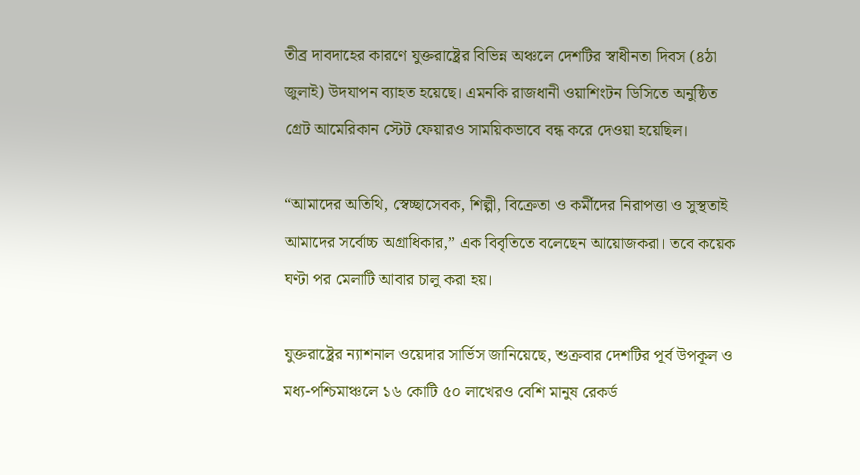তীব্র দাবদাহের কারণে যুক্তরাষ্ট্রের বিভিন্ন অঞ্চলে দেশটির স্বাধীনতা দিবস (৪ঠা জুলাই) উদযাপন ব্যাহত হয়েছে। এমনকি রাজধানী ওয়াশিংটন ডিসিতে অনুষ্ঠিত গ্রেট আমেরিকান স্টেট ফেয়ারও সাময়িকভাবে বন্ধ করে দেওয়া হয়েছিল।

“আমাদের অতিথি, স্বেচ্ছাসেবক, শিল্পী, বিক্রেতা ও কর্মীদের নিরাপত্তা ও সুস্থতাই আমাদের সর্বোচ্চ অগ্রাধিকার,” এক বিবৃতিতে বলেছেন আয়োজকরা। তবে কয়েক ঘণ্টা পর মেলাটি আবার চালু করা হয়।

যুক্তরাষ্ট্রের ন্যাশনাল ওয়েদার সার্ভিস জানিয়েছে, শুক্রবার দেশটির পূর্ব উপকূল ও মধ্য-পশ্চিমাঞ্চলে ১৬ কোটি ৫০ লাখেরও বেশি মানুষ রেকর্ড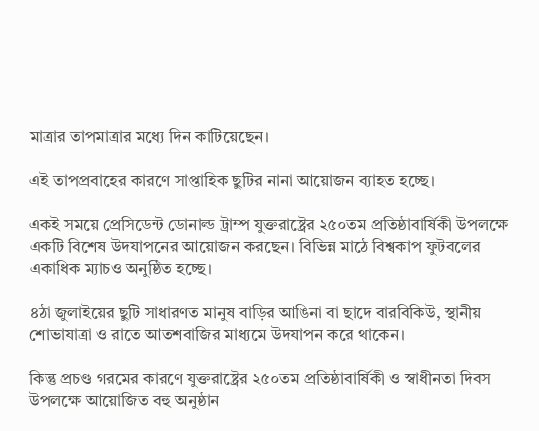মাত্রার তাপমাত্রার মধ্যে দিন কাটিয়েছেন।

এই তাপপ্রবাহের কারণে সাপ্তাহিক ছুটির নানা আয়োজন ব্যাহত হচ্ছে।

একই সময়ে প্রেসিডেন্ট ডোনাল্ড ট্রাম্প যুক্তরাষ্ট্রের ২৫০তম প্রতিষ্ঠাবার্ষিকী উপলক্ষে একটি বিশেষ উদযাপনের আয়োজন করছেন। বিভিন্ন মাঠে বিশ্বকাপ ফুটবলের একাধিক ম্যাচও অনুষ্ঠিত হচ্ছে।

৪ঠা জুলাইয়ের ছুটি সাধারণত মানুষ বাড়ির আঙিনা বা ছাদে বারবিকিউ, স্থানীয় শোভাযাত্রা ও রাতে আতশবাজির মাধ্যমে উদযাপন করে থাকেন।

কিন্তু প্রচণ্ড গরমের কারণে যুক্তরাষ্ট্রের ২৫০তম প্রতিষ্ঠাবার্ষিকী ও স্বাধীনতা দিবস উপলক্ষে আয়োজিত বহু অনুষ্ঠান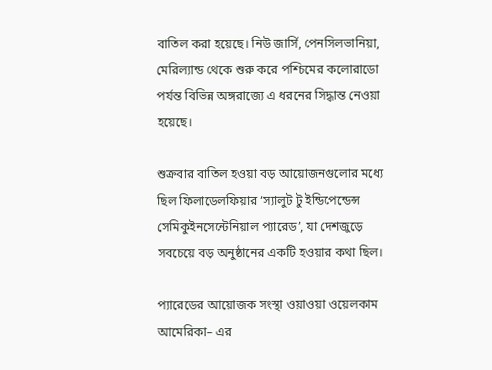বাতিল করা হয়েছে। নিউ জার্সি, পেনসিলভানিয়া, মেরিল্যান্ড থেকে শুরু করে পশ্চিমের কলোরাডো পর্যন্ত বিভিন্ন অঙ্গরাজ্যে এ ধরনের সিদ্ধান্ত নেওয়া হয়েছে।

শুক্রবার বাতিল হওয়া বড় আয়োজনগুলোর মধ্যে ছিল ফিলাডেলফিয়ার ‘স্যালুট টু ইন্ডিপেন্ডেন্স সেমিকুইনসেন্টেনিয়াল প্যারেড’, যা দেশজুড়ে সবচেয়ে বড় অনুষ্ঠানের একটি হওয়ার কথা ছিল।

প্যারেডের আয়োজক সংস্থা ওয়াওয়া ওয়েলকাম আমেরিকা– এর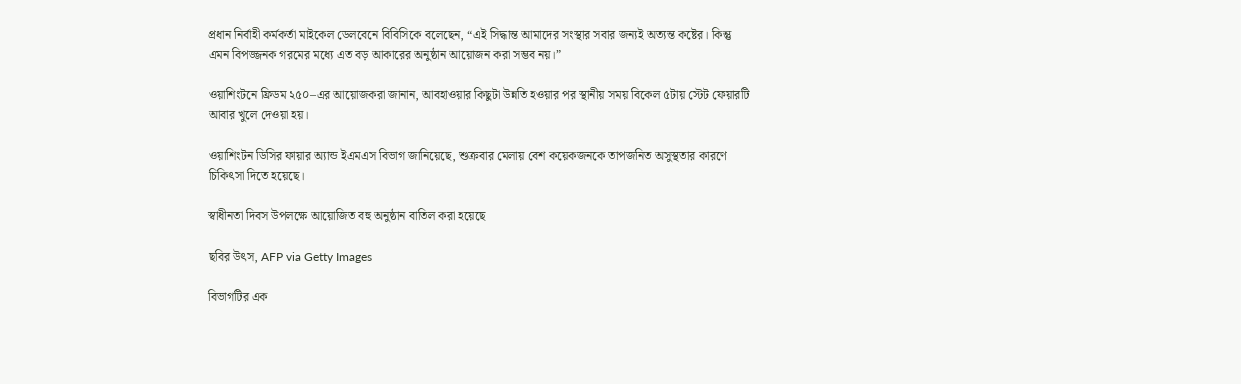প্রধান নির্বাহী কর্মকর্তা মাইকেল ডেলবেনে বিবিসিকে বলেছেন, “এই সিদ্ধান্ত আমাদের সংস্থার সবার জন্যই অত্যন্ত কষ্টের। কিন্তু এমন বিপজ্জনক গরমের মধ্যে এত বড় আকারের অনুষ্ঠান আয়োজন করা সম্ভব নয়।”

ওয়াশিংটনে ফ্রিডম ২৫০–এর আয়োজকরা জানান, আবহাওয়ার কিছুটা উন্নতি হওয়ার পর স্থানীয় সময় বিকেল ৫টায় স্টেট ফেয়ারটি আবার খুলে দেওয়া হয়।

ওয়াশিংটন ডিসির ফায়ার অ্যান্ড ইএমএস বিভাগ জানিয়েছে, শুক্রবার মেলায় বেশ কয়েকজনকে তাপজনিত অসুস্থতার কারণে চিকিৎসা দিতে হয়েছে।

স্বাধীনতা দিবস উপলক্ষে আয়োজিত বহু অনুষ্ঠান বাতিল করা হয়েছে

ছবির উৎস, AFP via Getty Images

বিভাগটির এক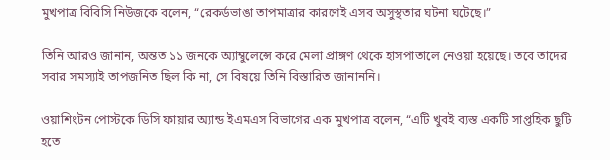মুখপাত্র বিবিসি নিউজকে বলেন, “রেকর্ডভাঙা তাপমাত্রার কারণেই এসব অসুস্থতার ঘটনা ঘটেছে।”

তিনি আরও জানান, অন্তত ১১ জনকে অ্যাম্বুলেন্সে করে মেলা প্রাঙ্গণ থেকে হাসপাতালে নেওয়া হয়েছে। তবে তাদের সবার সমস্যাই তাপজনিত ছিল কি না, সে বিষয়ে তিনি বিস্তারিত জানাননি।

ওয়াশিংটন পোস্টকে ডিসি ফায়ার অ্যান্ড ইএমএস বিভাগের এক মুখপাত্র বলেন, “এটি খুবই ব্যস্ত একটি সাপ্তহিক ছুটি হতে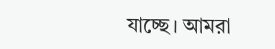যাচ্ছে। আমরা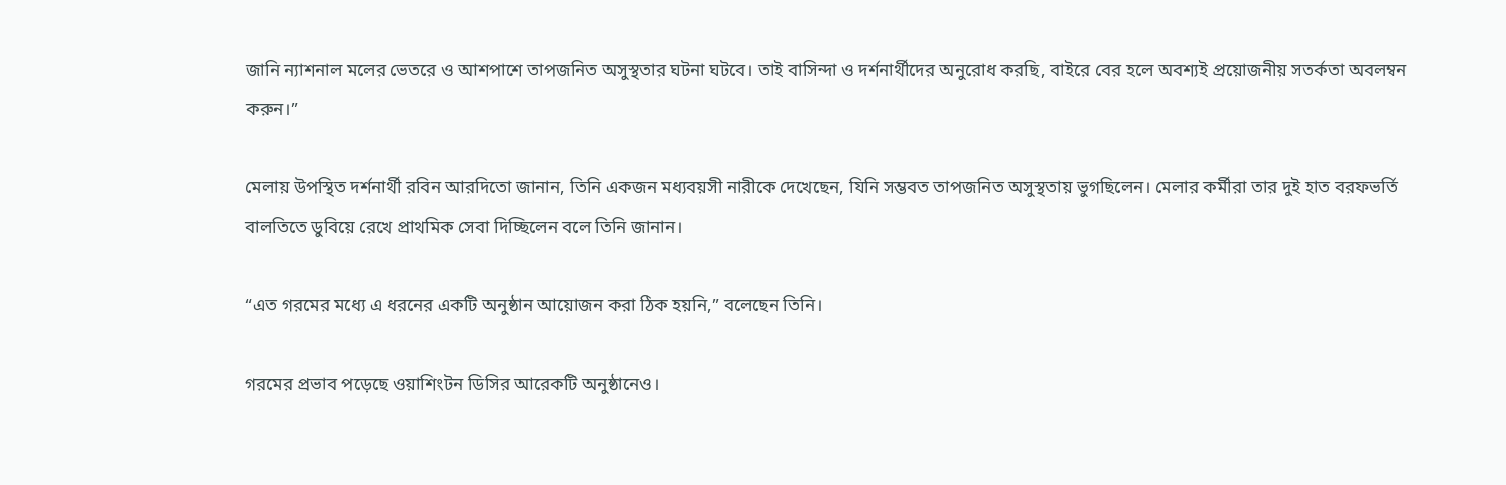জানি ন্যাশনাল মলের ভেতরে ও আশপাশে তাপজনিত অসুস্থতার ঘটনা ঘটবে। তাই বাসিন্দা ও দর্শনার্থীদের অনুরোধ করছি, বাইরে বের হলে অবশ্যই প্রয়োজনীয় সতর্কতা অবলম্বন করুন।”

মেলায় উপস্থিত দর্শনার্থী রবিন আরদিতো জানান, তিনি একজন মধ্যবয়সী নারীকে দেখেছেন, যিনি সম্ভবত তাপজনিত অসুস্থতায় ভুগছিলেন। মেলার কর্মীরা তার দুই হাত বরফভর্তি বালতিতে ডুবিয়ে রেখে প্রাথমিক সেবা দিচ্ছিলেন বলে তিনি জানান।

“এত গরমের মধ্যে এ ধরনের একটি অনুষ্ঠান আয়োজন করা ঠিক হয়নি,” বলেছেন তিনি।

গরমের প্রভাব পড়েছে ওয়াশিংটন ডিসির আরেকটি অনুষ্ঠানেও।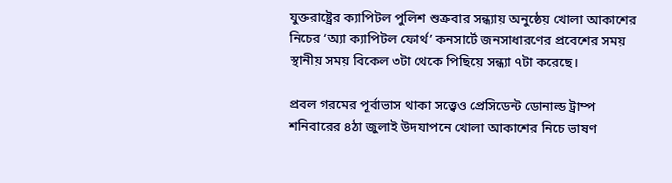যুক্তরাষ্ট্রের ক্যাপিটল পুলিশ শুক্রবার সন্ধ্যায় অনুষ্ঠেয় খোলা আকাশের নিচের ‘অ্যা ক্যাপিটল ফোর্থ’ কনসার্টে জনসাধারণের প্রবেশের সময় স্থানীয় সময় বিকেল ৩টা থেকে পিছিয়ে সন্ধ্যা ৭টা করেছে।

প্রবল গরমের পূর্বাভাস থাকা সত্ত্বেও প্রেসিডেন্ট ডোনাল্ড ট্রাম্প শনিবারের ৪ঠা জুলাই উদযাপনে খোলা আকাশের নিচে ভাষণ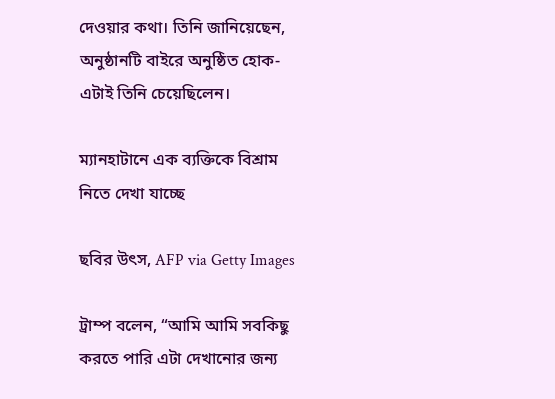দেওয়ার কথা। তিনি জানিয়েছেন, অনুষ্ঠানটি বাইরে অনুষ্ঠিত হোক-এটাই তিনি চেয়েছিলেন।

ম্যানহাটানে এক ব্যক্তিকে বিশ্রাম নিতে দেখা যাচ্ছে

ছবির উৎস, AFP via Getty Images

ট্রাম্প বলেন, “আমি আমি সবকিছু করতে পারি এটা দেখানোর জন্য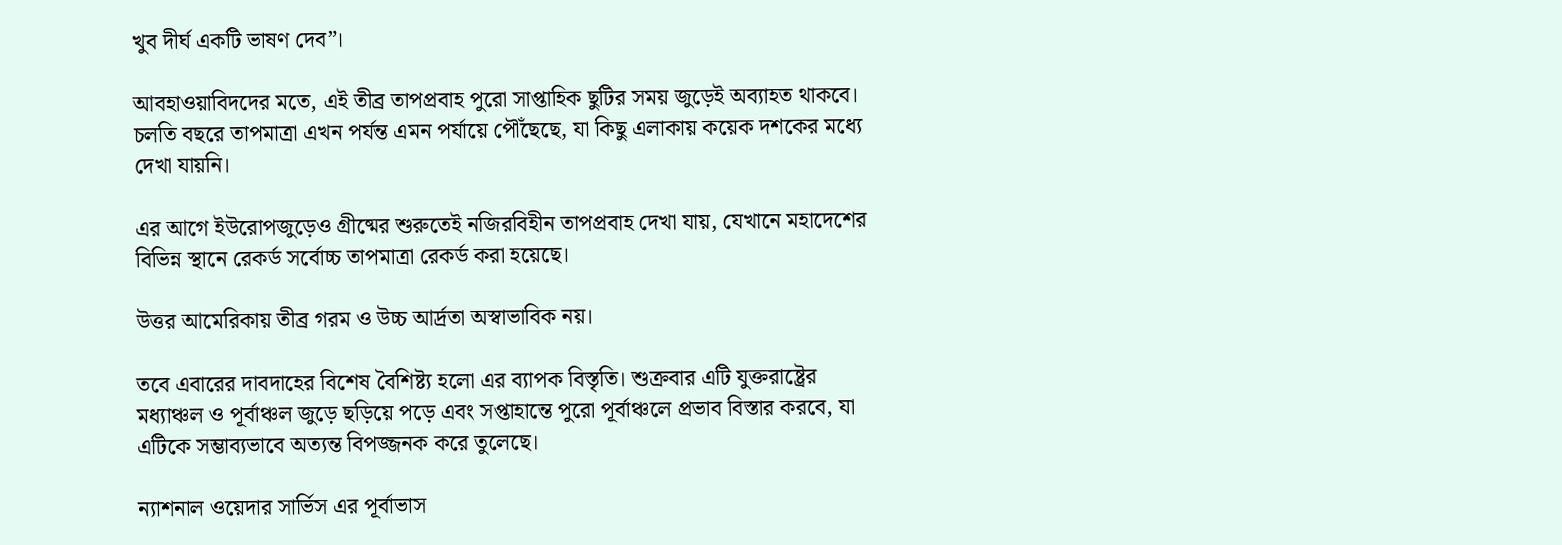খুব দীর্ঘ একটি ভাষণ দেব”।

আবহাওয়াবিদদের মতে, এই তীব্র তাপপ্রবাহ পুরো সাপ্তাহিক ছুটির সময় জুড়েই অব্যাহত থাকবে। চলতি বছরে তাপমাত্রা এখন পর্যন্ত এমন পর্যায়ে পৌঁছেছে, যা কিছু এলাকায় কয়েক দশকের মধ্যে দেখা যায়নি।

এর আগে ইউরোপজুড়েও গ্রীষ্মের শুরুতেই নজিরবিহীন তাপপ্রবাহ দেখা যায়, যেখানে মহাদেশের বিভিন্ন স্থানে রেকর্ড সর্বোচ্চ তাপমাত্রা রেকর্ড করা হয়েছে।

উত্তর আমেরিকায় তীব্র গরম ও উচ্চ আর্দ্রতা অস্বাভাবিক নয়।

তবে এবারের দাবদাহের বিশেষ বৈশিষ্ট্য হলো এর ব্যাপক বিস্তৃতি। শুক্রবার এটি যুক্তরাষ্ট্রের মধ্যাঞ্চল ও পূর্বাঞ্চল জুড়ে ছড়িয়ে পড়ে এবং সপ্তাহান্তে পুরো পূর্বাঞ্চলে প্রভাব বিস্তার করবে, যা এটিকে সম্ভাব্যভাবে অত্যন্ত বিপজ্জনক করে তুলেছে।

ন্যাশনাল ওয়েদার সার্ভিস এর পূর্বাভাস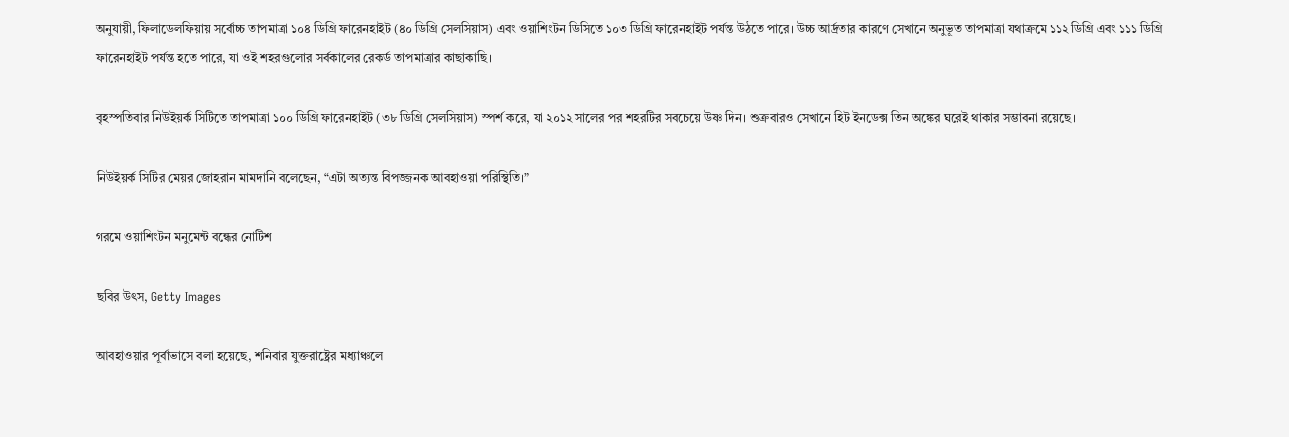অনুযায়ী, ফিলাডেলফিয়ায় সর্বোচ্চ তাপমাত্রা ১০৪ ডিগ্রি ফারেনহাইট (৪০ ডিগ্রি সেলসিয়াস) এবং ওয়াশিংটন ডিসিতে ১০৩ ডিগ্রি ফারেনহাইট পর্যন্ত উঠতে পারে। উচ্চ আর্দ্রতার কারণে সেখানে অনুভূত তাপমাত্রা যথাক্রমে ১১২ ডিগ্রি এবং ১১১ ডিগ্রি ফারেনহাইট পর্যন্ত হতে পারে, যা ওই শহরগুলোর সর্বকালের রেকর্ড তাপমাত্রার কাছাকাছি।

বৃহস্পতিবার নিউইয়র্ক সিটিতে তাপমাত্রা ১০০ ডিগ্রি ফারেনহাইট (৩৮ ডিগ্রি সেলসিয়াস) স্পর্শ করে, যা ২০১২ সালের পর শহরটির সবচেয়ে উষ্ণ দিন। শুক্রবারও সেখানে হিট ইনডেক্স তিন অঙ্কের ঘরেই থাকার সম্ভাবনা রয়েছে।

নিউইয়র্ক সিটির মেয়র জোহরান মামদানি বলেছেন, “এটা অত্যন্ত বিপজ্জনক আবহাওয়া পরিস্থিতি।”

গরমে ওয়াশিংটন মনুমেন্ট বন্ধের নোটিশ

ছবির উৎস, Getty Images

আবহাওয়ার পূর্বাভাসে বলা হয়েছে, শনিবার যুক্তরাষ্ট্রের মধ্যাঞ্চলে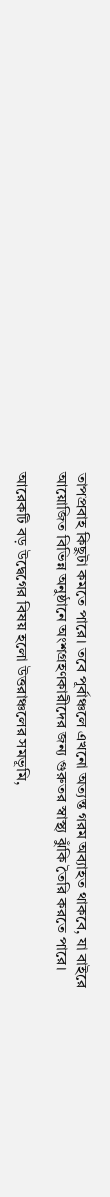তাপপ্রবাহ কিছুটা কমতে পারে। তবে পূর্বাঞ্চলে এখনো অত্যন্ত গরম অব্যাহত থাকবে, যা বাইরে আয়োজিত বিভিন্ন অনুষ্ঠানে অংশগ্রহণকারীদের জন্য গুরুতর স্বাস্থ্য ঝুঁকি তৈরি করতে পারে।

আরেকটি বড় উদ্বেগের বিষয় হলো উত্তরাঞ্চলের সমভূমি,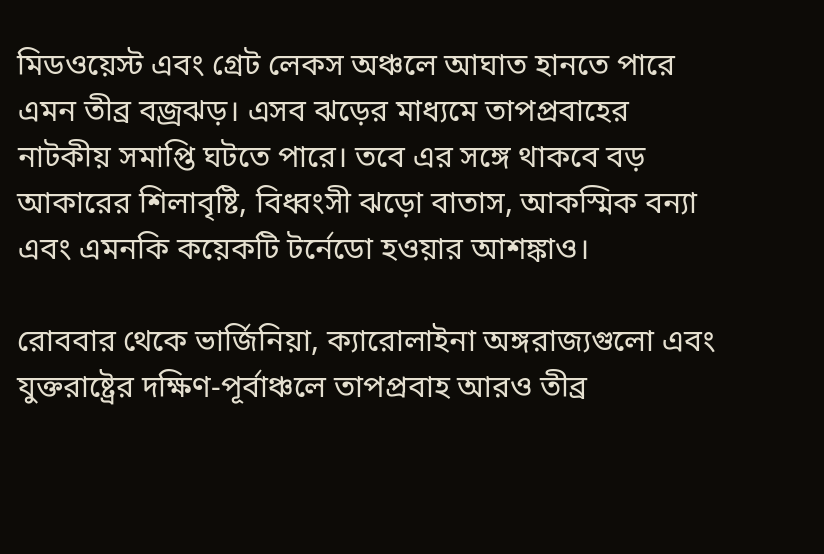মিডওয়েস্ট এবং গ্রেট লেকস অঞ্চলে আঘাত হানতে পারে এমন তীব্র বজ্রঝড়। এসব ঝড়ের মাধ্যমে তাপপ্রবাহের নাটকীয় সমাপ্তি ঘটতে পারে। তবে এর সঙ্গে থাকবে বড় আকারের শিলাবৃষ্টি, বিধ্বংসী ঝড়ো বাতাস, আকস্মিক বন্যা এবং এমনকি কয়েকটি টর্নেডো হওয়ার আশঙ্কাও।

রোববার থেকে ভার্জিনিয়া, ক্যারোলাইনা অঙ্গরাজ্যগুলো এবং যুক্তরাষ্ট্রের দক্ষিণ-পূর্বাঞ্চলে তাপপ্রবাহ আরও তীব্র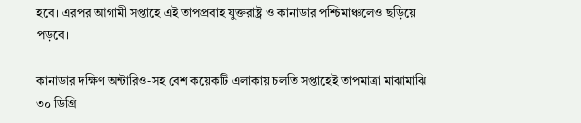হবে। এরপর আগামী সপ্তাহে এই তাপপ্রবাহ যুক্তরাষ্ট্র ও কানাডার পশ্চিমাঞ্চলেও ছড়িয়ে পড়বে।

কানাডার দক্ষিণ অন্টারিও-সহ বেশ কয়েকটি এলাকায় চলতি সপ্তাহেই তাপমাত্রা মাঝামাঝি ৩০ ডিগ্রি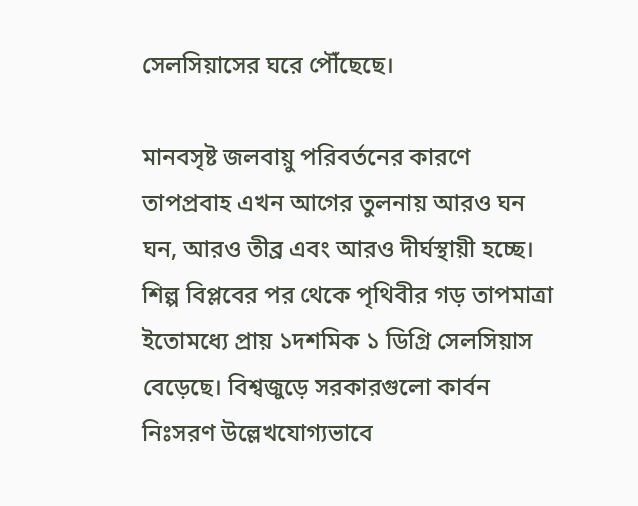সেলসিয়াসের ঘরে পৌঁছেছে।

মানবসৃষ্ট জলবায়ু পরিবর্তনের কারণে তাপপ্রবাহ এখন আগের তুলনায় আরও ঘন ঘন, আরও তীব্র এবং আরও দীর্ঘস্থায়ী হচ্ছে। শিল্প বিপ্লবের পর থেকে পৃথিবীর গড় তাপমাত্রা ইতোমধ্যে প্রায় ১দশমিক ১ ডিগ্রি সেলসিয়াস বেড়েছে। বিশ্বজুড়ে সরকারগুলো কার্বন নিঃসরণ উল্লেখযোগ্যভাবে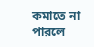কমাতে না পারলে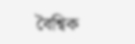বৈশ্বিক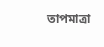তাপমাত্রা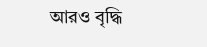আরও বৃদ্ধি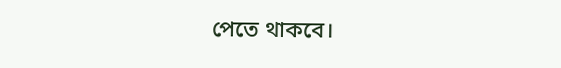পেতে থাকবে।